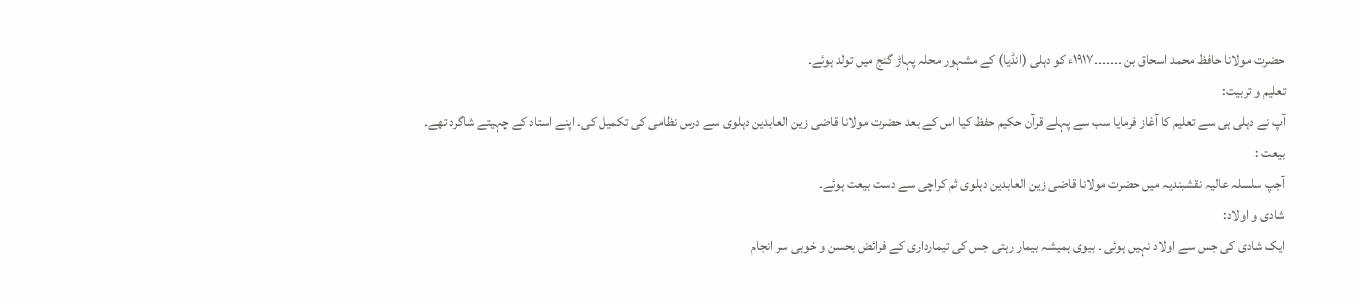حضرت مولانا حافظ محمد اسحاق بن ۔۔۔۔۔۔۔۱۹۱۷ء کو دہلی (انڈیا) کے مشہور محلہ پہاڑ گنج میں تولد ہوئے۔
تعلیم و تربیت:
آپ نے دہلی ہی سے تعلیم کا آغاز فرمایا سب سے پہلے قرآن حکیم حفظ کیا اس کے بعد حضرت مولانا قاضی زین العابدین دہلوی سے درس نظامی کی تکمیل کی۔ اپنے استاد کے چہیتے شاگرد تھے۔
بیعت :
آجپ سلسلہ عالیہ نقشبندیہ میں حضرت مولانا قاضی زین العابدین دہلوی ثم کراچی سے دست بیعت ہوئے۔
شادی و اولاد:
ایک شادی کی جس سے اولاد نہیں ہوئی ۔ بیوی ہمیشہ بیمار رہتی جس کی تیمارداری کے فرائض بحسن و خوبی سر انجام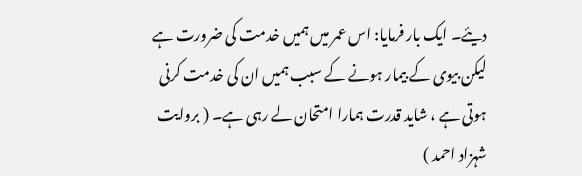دیئے۔ ایک بار فرمایا: اس عمر میں ہمیں خدمت کی ضرورت ہے لیکن بیوی کے بیمار ہونے کے سبب ہمیں ان کی خدمت کرنی ہوتی ہے ، شاید قدرت ہمارا امتحان لے رہی ہے۔ ( بروایت شہزاد احمد )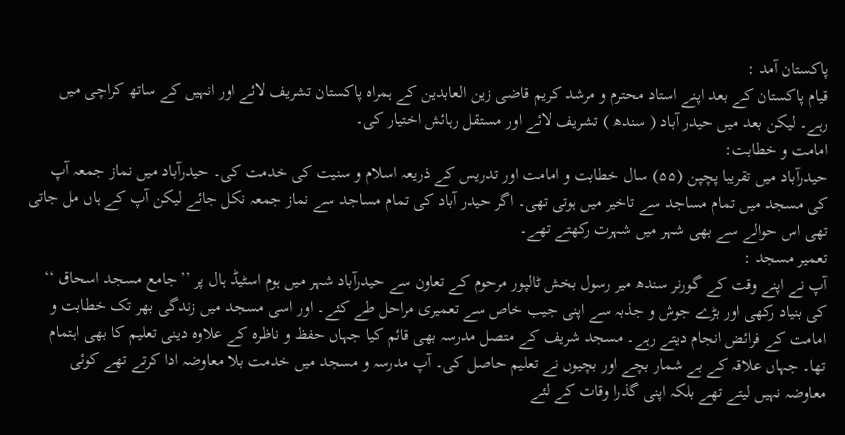پاکستان آمد :
قیام پاکستان کے بعد اپنے استاد محترم و مرشد کریم قاضی زین العابدین کے ہمراہ پاکستان تشریف لائے اور انہیں کے ساتھ کراچی میں رہے۔ لیکن بعد میں حیدر آباد ( سندھ ) تشریف لائے اور مستقل رہائش اختیار کی۔
امامت و خطابت:
حیدرآباد میں تقریبا پچپن (۵۵) سال خطابت و امامت اور تدریس کے ذریعہ اسلام و سنیت کی خدمت کی۔ حیدرآباد میں نماز جمعہ آپ کی مسجد میں تمام مساجد سے تاخیر میں ہوتی تھی۔ اگر حیدر آباد کی تمام مساجد سے نماز جمعہ نکل جائے لیکن آپ کے ہاں مل جاتی تھی اس حوالے سے بھی شہر میں شہرت رکھتے تھے۔
تعمیر مسجد :
آپ نے اپنے وقت کے گورنر سندھ میر رسول بخش ٹالپور مرحوم کے تعاون سے حیدرآباد شہر میں ہوم اسٹیڈ ہال پر ’’جامع مسجد اسحاق ‘‘ کی بنیاد رکھی اور بڑے جوش و جذبہ سے اپنی جیب خاص سے تعمیری مراحل طے کئے۔ اور اسی مسجد میں زندگی بھر تک خطابت و امامت کے فرائض انجام دیتے رہے۔ مسجد شریف کے متصل مدرسہ بھی قائم کیا جہاں حفظ و ناظرہ کے علاوہ دینی تعلیم کا بھی اہتمام تھا۔ جہاں علاقہ کے بے شمار بچے اور بچیوں نے تعلیم حاصل کی۔ آپ مدرسہ و مسجد میں خدمت بلا معاوضہ ادا کرتے تھے کوئی معاوضہ نہیں لیتے تھے بلکہ اپنی گذرا وقات کے لئے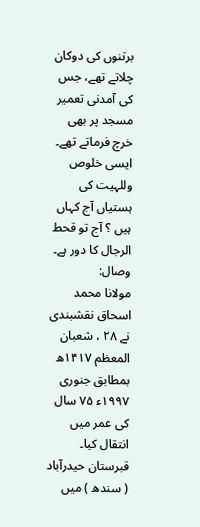برتنوں کی دوکان چلاتے تھے، جس کی آمدنی تعمیر مسجد پر بھی خرچ فرماتے تھے۔ ایسی خلوص وللہیت کی ہستیاں آج کہاں ہیں ؟ آج تو قحط الرجال کا دور ہے۔
وصال:
مولانا محمد اسحاق نقشبندی نے ۲۸ ، شعبان المعظم ۱۴۱۷ھ بمطابق جنوری ۱۹۹۷ء ۷۵ سال کی عمر میں انتقال کیا۔ قبرستان حیدرآباد ( سندھ ) میں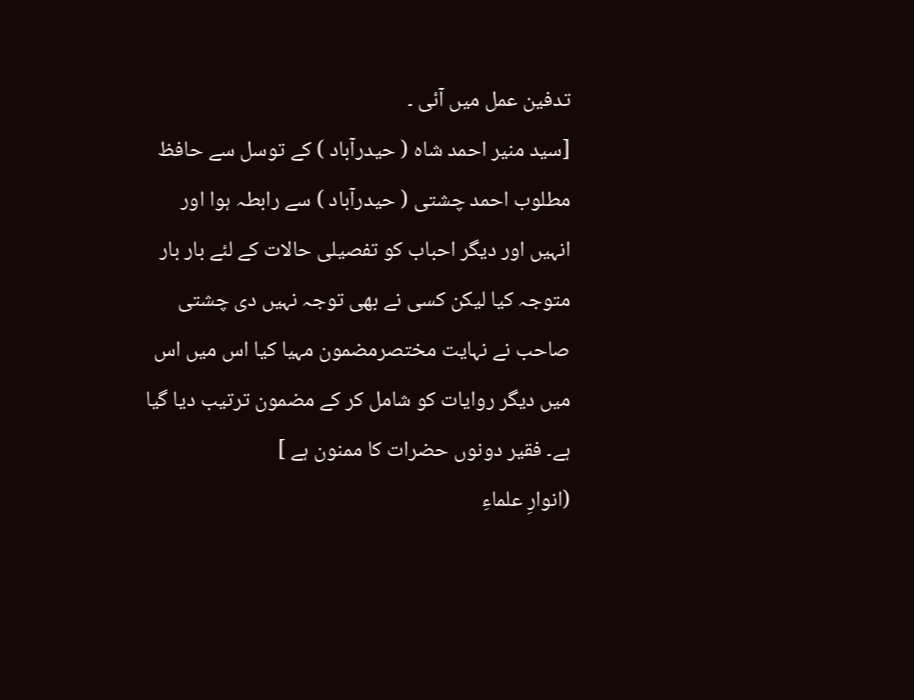تدفین عمل میں آئی ۔
[سید منیر احمد شاہ ( حیدرآباد ) کے توسل سے حافظ مطلوب احمد چشتی ( حیدرآباد ) سے رابطہ ہوا اور انہیں اور دیگر احباب کو تفصیلی حالات کے لئے بار بار متوجہ کیا لیکن کسی نے بھی توجہ نہیں دی چشتی صاحب نے نہایت مختصرمضمون مہیا کیا اس میں اس میں دیگر روایات کو شامل کر کے مضمون ترتیب دیا گیا ہے۔ فقیر دونوں حضرات کا ممنون ہے ]
(انوارِ علماءِ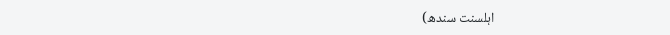اہلسنت سندھ)